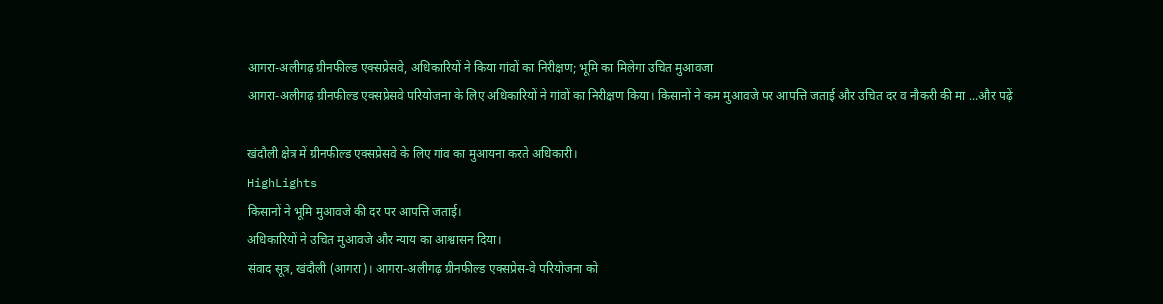आगरा-अलीगढ़ ग्रीनफील्ड एक्सप्रेसवे, अधिकारियों ने किया गांवों का निरीक्षण; भूमि का मिलेगा उचित मुआवजा
आगरा-अलीगढ़ ग्रीनफील्ड एक्सप्रेसवे परियोजना के लिए अधिकारियों ने गांवों का निरीक्षण किया। किसानों ने कम मुआवजे पर आपत्ति जताई और उचित दर व नौकरी की मा ...और पढ़ें

खंदौली क्षेत्र में ग्रीनफील्ड एक्सप्रेसवे के लिए गांव का मुआयना करते अधिकारी।
HighLights
किसानों ने भूमि मुआवजे की दर पर आपत्ति जताई।
अधिकारियों ने उचित मुआवजे और न्याय का आश्वासन दिया।
संवाद सूत्र, खंदौली (आगरा)। आगरा-अलीगढ़ ग्रीनफील्ड एक्सप्रेस-वे परियोजना को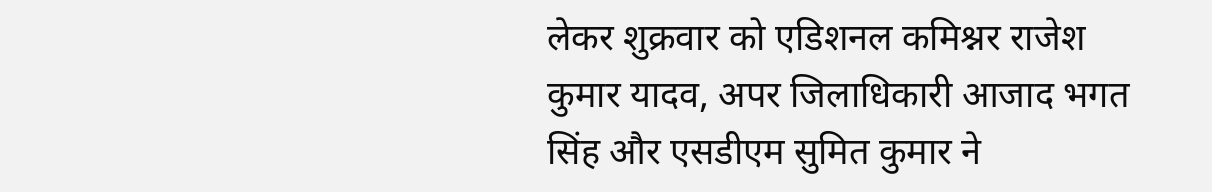लेकर शुक्रवार को एडिशनल कमिश्नर राजेश कुमार यादव, अपर जिलाधिकारी आजाद भगत सिंह और एसडीएम सुमित कुमार ने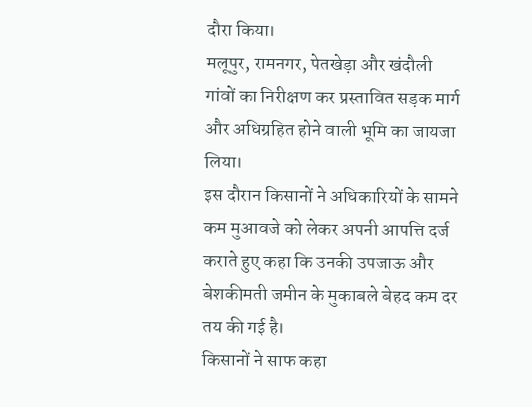दौरा किया।
मलूपुर, रामनगर, पेतखेड़ा और खंदौली गांवों का निरीक्षण कर प्रस्तावित सड़क मार्ग और अधिग्रहित होने वाली भूमि का जायजा लिया।
इस दौरान किसानों ने अधिकारियों के सामने कम मुआवजे को लेकर अपनी आपत्ति दर्ज कराते हुए कहा कि उनकी उपजाऊ और बेशकीमती जमीन के मुकाबले बेहद कम दर तय की गई है।
किसानों ने साफ कहा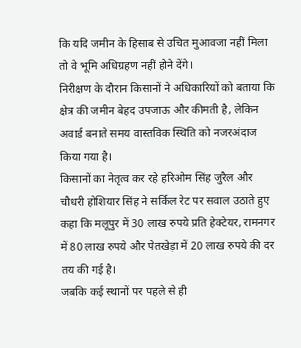कि यदि जमीन के हिसाब से उचित मुआवजा नहीं मिला तो वे भूमि अधिग्रहण नहीं होने देंगे।
निरीक्षण के दौरान किसानों ने अधिकारियों को बताया कि क्षेत्र की जमीन बेहद उपजाऊ और कीमती है, लेकिन अवार्ड बनाते समय वास्तविक स्थिति को नजरअंदाज किया गया है।
किसानों का नेतृत्व कर रहे हरिओम सिंह जुरैल और चौधरी होशियार सिंह ने सर्किल रेट पर सवाल उठाते हुए कहा कि मलूपुर में 30 लाख रुपये प्रति हेक्टेयर, रामनगर में 80 लाख रुपये और पेतखेड़ा में 20 लाख रुपये की दर तय की गई है।
जबकि कई स्थानों पर पहले से ही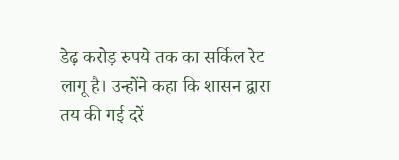डेढ़ करोड़ रुपये तक का सर्किल रेट लागू है। उन्होंने कहा कि शासन द्वारा तय की गई दरें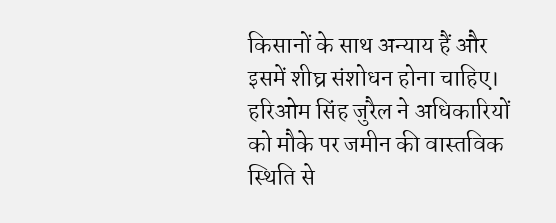किसानों के साथ अन्याय हैं और इसमें शीघ्र संशोधन होना चाहिए।
हरिओम सिंह जुरैल ने अधिकारियों को मौके पर जमीन की वास्तविक स्थिति से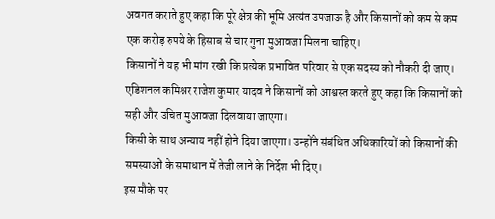अवगत कराते हुए कहा कि पूरे क्षेत्र की भूमि अत्यंत उपजाऊ है और किसानों को कम से कम एक करोड़ रुपये के हिसाब से चार गुना मुआवजा मिलना चाहिए।
किसानों ने यह भी मांग रखी कि प्रत्येक प्रभावित परिवार से एक सदस्य को नौकरी दी जाए। एडिशनल कमिश्नर राजेश कुमार यादव ने किसानों को आश्वस्त करते हुए कहा कि किसानों को सही और उचित मुआवजा दिलवाया जाएगा।
किसी के साथ अन्याय नहीं होने दिया जाएगा। उन्होंने संबंधित अधिकारियों को किसानों की समस्याओं के समाधान में तेजी लाने के निर्देश भी दिए।
इस मौके पर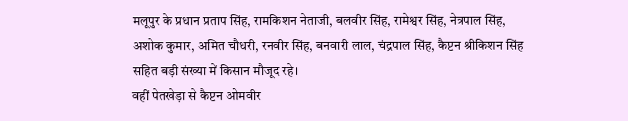मलूपुर के प्रधान प्रताप सिंह, रामकिशन नेताजी, बलवीर सिंह, रामेश्वर सिंह, नेत्रपाल सिंह, अशोक कुमार, अमित चौधरी, रनवीर सिंह, बनवारी लाल, चंद्रपाल सिंह, कैप्टन श्रीकिशन सिंह सहित बड़ी संख्या में किसान मौजूद रहे।
वहीं पेतखेड़ा से कैप्टन ओमवीर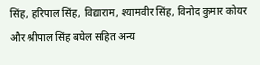सिंह, हरिपाल सिंह, विद्याराम, श्यामवीर सिंह, विनोद कुमार कोयर और श्रीपाल सिंह बघेल सहित अन्य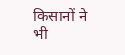किसानों ने भी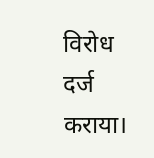विरोध दर्ज कराया।